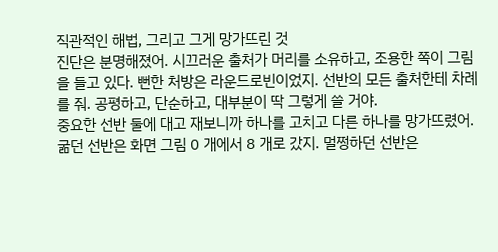직관적인 해법, 그리고 그게 망가뜨린 것
진단은 분명해졌어. 시끄러운 출처가 머리를 소유하고, 조용한 쪽이 그림을 들고 있다. 뻔한 처방은 라운드로빈이었지. 선반의 모든 출처한테 차례를 줘. 공평하고, 단순하고, 대부분이 딱 그렇게 쓸 거야.
중요한 선반 둘에 대고 재보니까 하나를 고치고 다른 하나를 망가뜨렸어. 굶던 선반은 화면 그림 0 개에서 8 개로 갔지. 멀쩡하던 선반은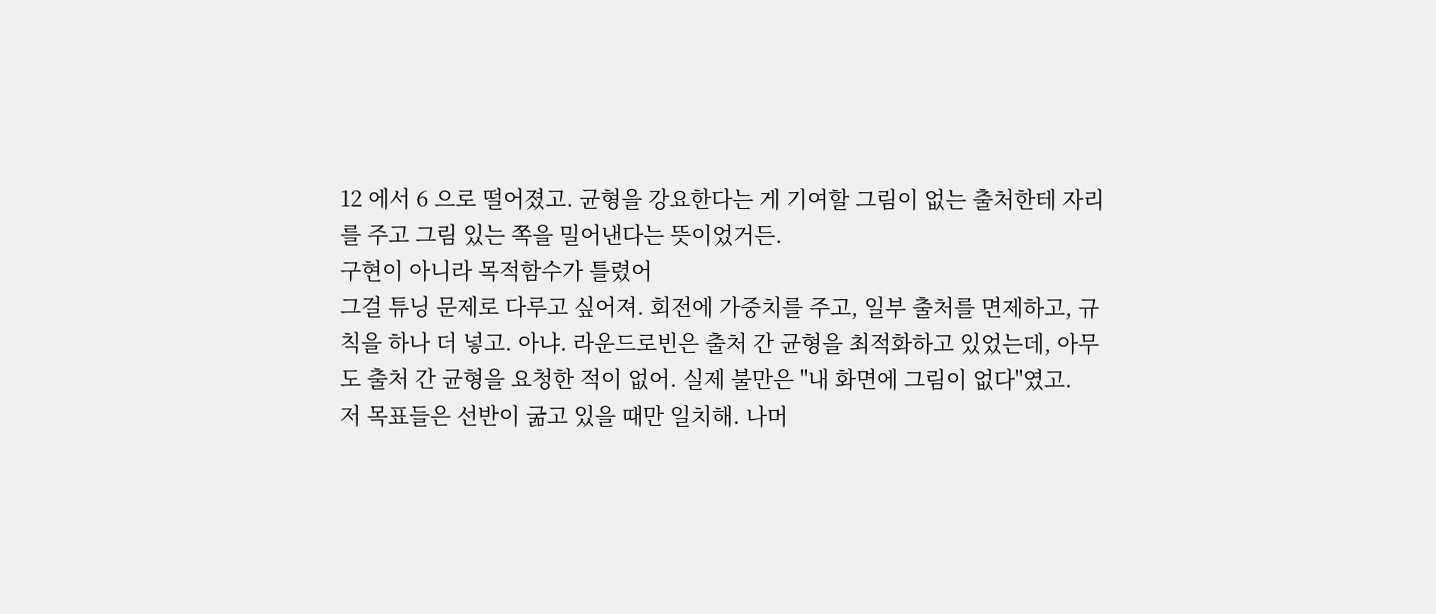12 에서 6 으로 떨어졌고. 균형을 강요한다는 게 기여할 그림이 없는 출처한테 자리를 주고 그림 있는 쪽을 밀어낸다는 뜻이었거든.
구현이 아니라 목적함수가 틀렸어
그걸 튜닝 문제로 다루고 싶어져. 회전에 가중치를 주고, 일부 출처를 면제하고, 규칙을 하나 더 넣고. 아냐. 라운드로빈은 출처 간 균형을 최적화하고 있었는데, 아무도 출처 간 균형을 요청한 적이 없어. 실제 불만은 "내 화면에 그림이 없다"였고.
저 목표들은 선반이 굶고 있을 때만 일치해. 나머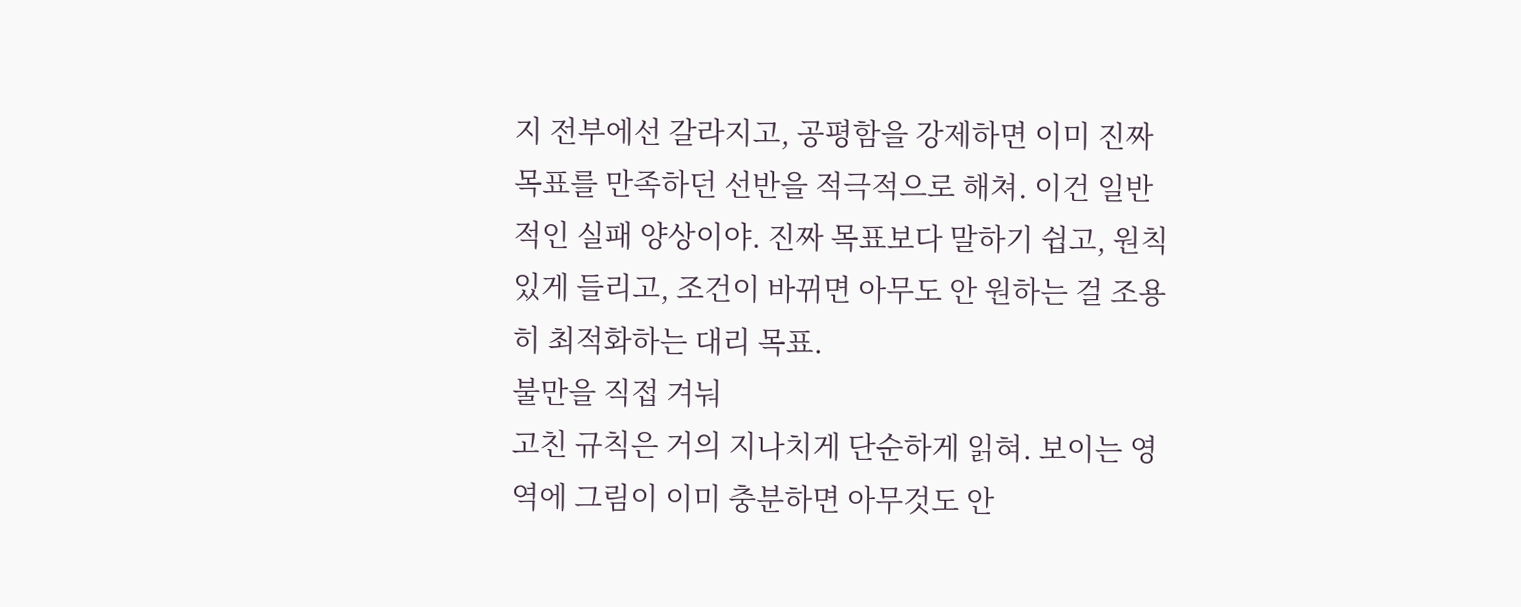지 전부에선 갈라지고, 공평함을 강제하면 이미 진짜 목표를 만족하던 선반을 적극적으로 해쳐. 이건 일반적인 실패 양상이야. 진짜 목표보다 말하기 쉽고, 원칙 있게 들리고, 조건이 바뀌면 아무도 안 원하는 걸 조용히 최적화하는 대리 목표.
불만을 직접 겨눠
고친 규칙은 거의 지나치게 단순하게 읽혀. 보이는 영역에 그림이 이미 충분하면 아무것도 안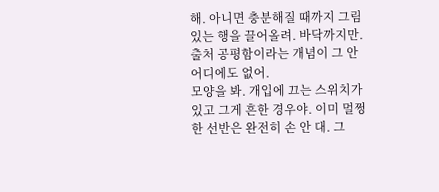해. 아니면 충분해질 때까지 그림 있는 행을 끌어올려. 바닥까지만. 출처 공평함이라는 개념이 그 안 어디에도 없어.
모양을 봐. 개입에 끄는 스위치가 있고 그게 흔한 경우야. 이미 멀쩡한 선반은 완전히 손 안 대. 그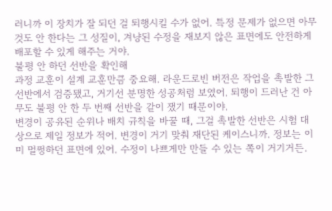러니까 이 장치가 잘 되던 걸 퇴행시킬 수가 없어. 특정 문제가 없으면 아무것도 안 한다는 그 성질이, 겨냥된 수정을 재보지 않은 표면에도 안전하게 배포할 수 있게 해주는 거야.
불평 안 하던 선반을 확인해
과정 교훈이 설계 교훈만큼 중요해. 라운드로빈 버전은 작업을 촉발한 그 선반에서 검증됐고, 거기선 분명한 성공처럼 보였어. 퇴행이 드러난 건 아무도 불평 안 한 두 번째 선반을 같이 쟀기 때문이야.
변경이 공유된 순위나 배치 규칙을 바꿀 때, 그걸 촉발한 선반은 시험 대상으로 제일 정보가 적어. 변경이 거기 맞춰 재단된 케이스니까. 정보는 이미 멀쩡하던 표면에 있어. 수정이 나쁘게만 만들 수 있는 쪽이 거기거든.